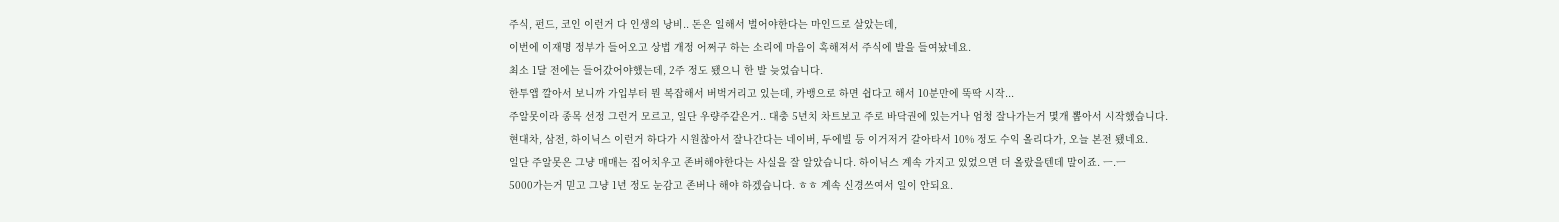주식, 펀드, 코인 이런거 다 인생의 낭비.. 돈은 일해서 벌어야한다는 마인드로 살았는데,
이번에 이재명 정부가 들어오고 상법 개정 어쩌구 하는 소리에 마음이 혹해져서 주식에 발을 들여놨네요.
최소 1달 전에는 들어갔어야했는데, 2주 정도 됐으니 한 발 늦었습니다.
한투앱 깔아서 보니까 가입부터 뭔 복잡해서 버벅거리고 있는데, 카뱅으로 하면 쉽다고 해서 10분만에 뚝딱 시작...
주알못이라 종목 선정 그런거 모르고, 일단 우량주같은거.. 대충 5년치 차트보고 주로 바닥권에 있는거나 엄청 잘나가는거 몇개 뽑아서 시작했습니다.
현대차, 삼전, 하이닉스 이런거 하다가 시원찮아서 잘나간다는 네이버, 두에빌 등 이거저거 갈아타서 10% 정도 수익 올리다가, 오늘 본전 됐네요.
일단 주알못은 그냥 매매는 집어치우고 존버해야한다는 사실을 잘 알았습니다. 하이닉스 계속 가지고 있었으면 더 올랐을텐데 말이죠. ㅡ.ㅡ
5000가는거 믿고 그냥 1년 정도 눈감고 존버나 해야 하겠습니다. ㅎㅎ 계속 신경쓰여서 일이 안되요.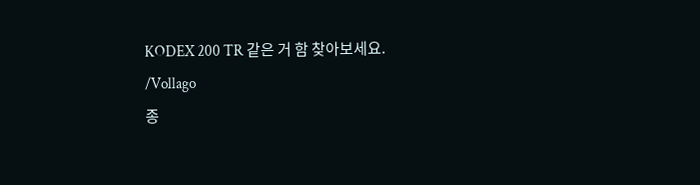KODEX 200 TR 같은 거 함 찾아보세요.
/Vollago
종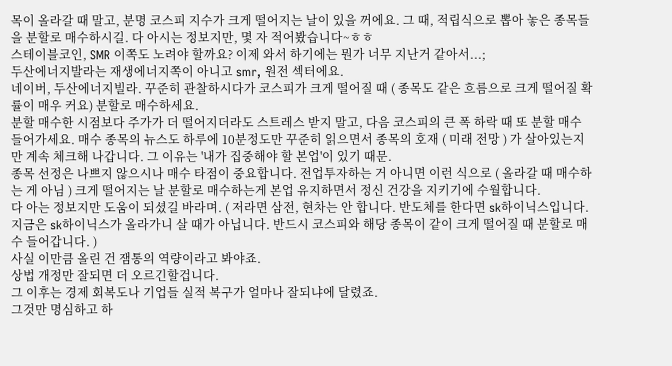목이 올라갈 때 말고, 분명 코스피 지수가 크게 떨어지는 날이 있을 꺼에요. 그 때, 적립식으로 뽑아 놓은 종목들을 분할로 매수하시길. 다 아시는 정보지만, 몇 자 적어봤습니다~ㅎㅎ
스테이블코인, SMR 이쪽도 노려야 할까요? 이제 와서 하기에는 뭔가 너무 지난거 같아서...;
두산에너지발라는 재생에너지쪽이 아니고 smr, 원전 섹터에요.
네이버, 두산에너지빌라. 꾸준히 관찰하시다가 코스피가 크게 떨어질 때 ( 종목도 같은 흐름으로 크게 떨어질 확률이 매우 커요) 분할로 매수하세요.
분할 매수한 시점보다 주가가 더 떨어지더라도 스트레스 받지 말고, 다음 코스피의 큰 폭 하락 때 또 분할 매수 들어가세요. 매수 종목의 뉴스도 하루에 10분정도만 꾸준히 읽으면서 종목의 호재 ( 미래 전망 ) 가 살아있는지만 계속 체크해 나갑니다. 그 이유는 '내가 집중해야 할 본업'이 있기 때문.
종목 선정은 나쁘지 않으시나 매수 타점이 중요합니다. 전업투자하는 거 아니면 이런 식으로 ( 올라갈 때 매수하는 게 아님 ) 크게 떨어지는 날 분할로 매수하는게 본업 유지하면서 정신 건강을 지키기에 수월합니다.
다 아는 정보지만 도움이 되셨길 바라며. ( 저라면 삼전, 현차는 안 합니다. 반도체를 한다면 sk하이닉스입니다. 지금은 sk하이닉스가 올라가니 살 때가 아닙니다. 반드시 코스피와 해당 종목이 같이 크게 떨어질 때 분할로 매수 들어갑니다. )
사실 이만큼 올린 건 잼통의 역량이라고 봐야죠.
상법 개정만 잘되면 더 오르긴할겁니다.
그 이후는 경제 회복도나 기업들 실적 복구가 얼마나 잘되냐에 달렸죠.
그것만 명심하고 하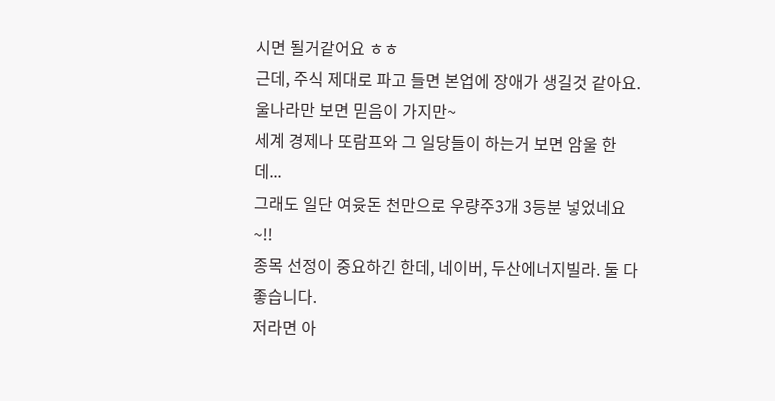시면 될거같어요 ㅎㅎ
근데, 주식 제대로 파고 들면 본업에 장애가 생길것 같아요.
울나라만 보면 믿음이 가지만~
세계 경제나 또람프와 그 일당들이 하는거 보면 암울 한데...
그래도 일단 여윳돈 천만으로 우량주3개 3등분 넣었네요~!!
종목 선정이 중요하긴 한데, 네이버, 두산에너지빌라. 둘 다 좋습니다.
저라면 아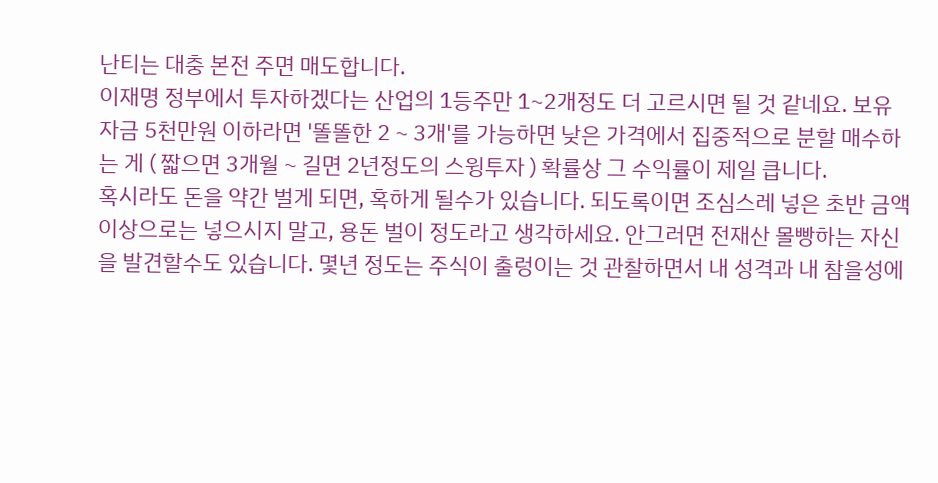난티는 대충 본전 주면 매도합니다.
이재명 정부에서 투자하겠다는 산업의 1등주만 1~2개정도 더 고르시면 될 것 같네요. 보유 자금 5천만원 이하라면 '똘똘한 2 ~ 3개'를 가능하면 낮은 가격에서 집중적으로 분할 매수하는 게 ( 짧으면 3개월 ~ 길면 2년정도의 스윙투자 ) 확률상 그 수익률이 제일 큽니다.
혹시라도 돈을 약간 벌게 되면, 혹하게 될수가 있습니다. 되도록이면 조심스레 넣은 초반 금액 이상으로는 넣으시지 말고, 용돈 벌이 정도라고 생각하세요. 안그러면 전재산 몰빵하는 자신을 발견할수도 있습니다. 몇년 정도는 주식이 출렁이는 것 관찰하면서 내 성격과 내 참을성에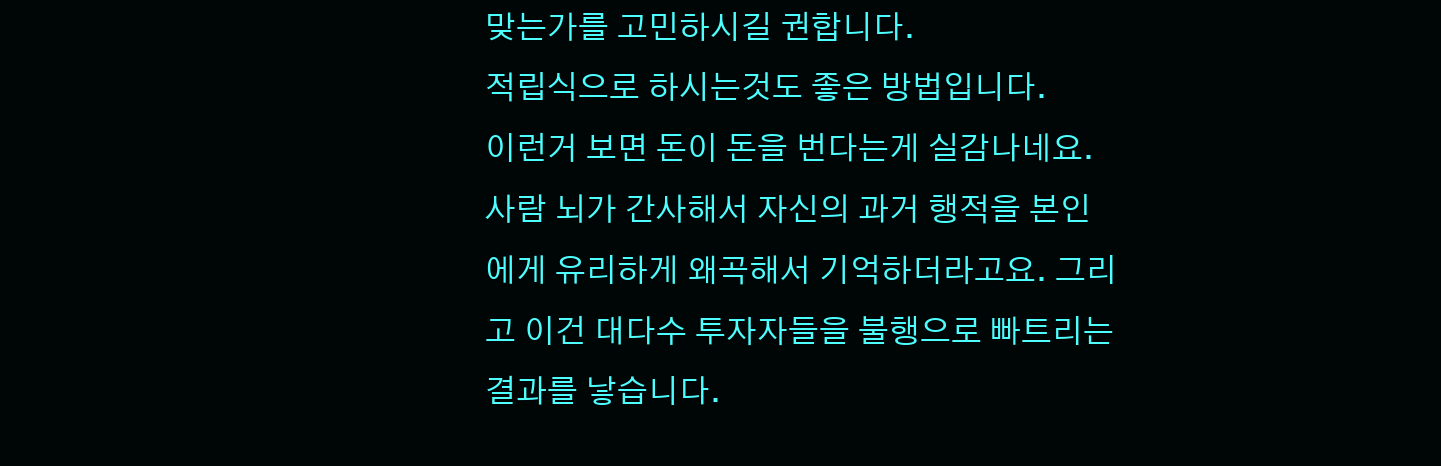맞는가를 고민하시길 권합니다.
적립식으로 하시는것도 좋은 방법입니다.
이런거 보면 돈이 돈을 번다는게 실감나네요.
사람 뇌가 간사해서 자신의 과거 행적을 본인에게 유리하게 왜곡해서 기억하더라고요. 그리고 이건 대다수 투자자들을 불행으로 빠트리는 결과를 낳습니다.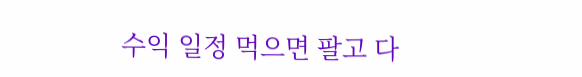수익 일정 먹으면 팔고 다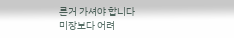른거 가셔야 합니다
미장보다 어려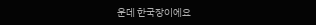운데 한국장이에요